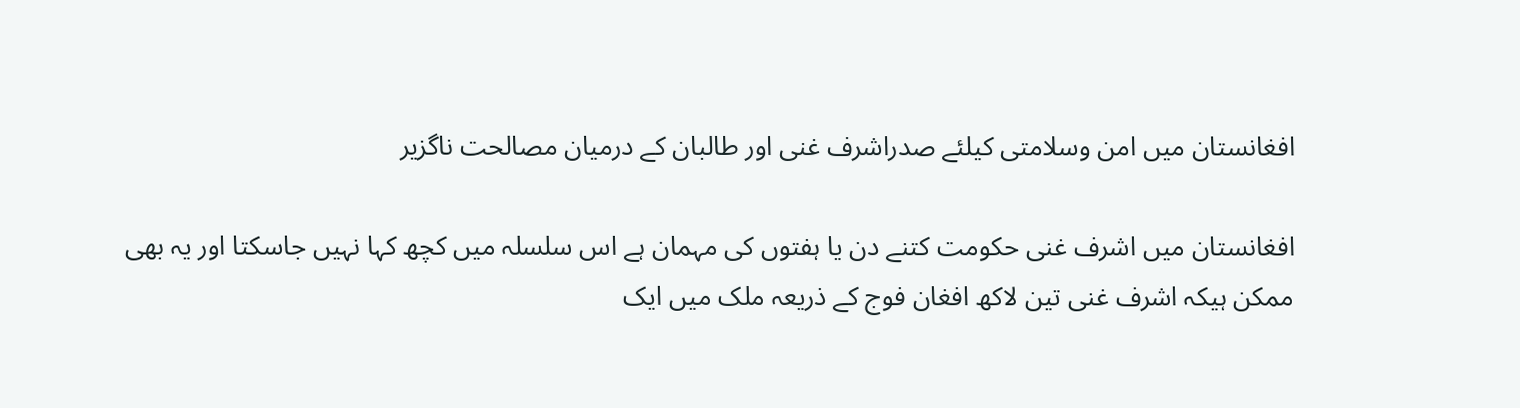افغانستان میں امن وسلامتی کیلئے صدراشرف غنی اور طالبان کے درمیان مصالحت ناگزیر

افغانستان میں اشرف غنی حکومت کتنے دن یا ہفتوں کی مہمان ہے اس سلسلہ میں کچھ کہا نہیں جاسکتا اور یہ بھی ممکن ہیکہ اشرف غنی تین لاکھ افغان فوج کے ذریعہ ملک میں ایک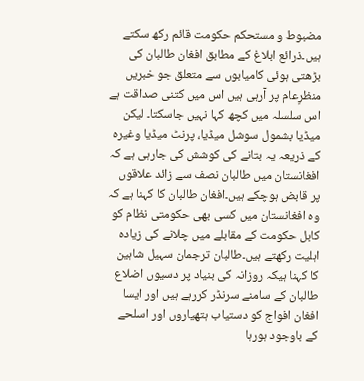مضبوط و مستحکم حکومت قائم رکھ سکتے ہیں۔ذرائع ابلاغ کے مطابق افغان طالبان کی بڑھتی ہوئی کامیابوں سے متعلق جو خبریں منظرِعام پر آرہی ہیں اس میں کتنی صداقت ہے اس سلسلہ میں کچھ کہا نہیں جاسکتا۔ لیکن میڈیا بشمول سوشل میڈیا، پرنٹ میڈیا وغیرہ کے ذریعہ یہ بتانے کی کوشش کی جارہی ہے کہ افغانستان میں طالبان نصف سے زائد علاقوں پر قابض ہوچکے ہیں۔افغان طالبان کا کہنا ہے کہ وہ افغانستان میں کسی بھی حکومتی نظام کو کابل حکومت کے مقابلے میں چلانے کی زیادہ اہلیت رکھتے ہیں۔طالبان ترجمان سہیل شاہین کا کہنا ہیکہ روزانہ کی بنیاد پر دسیوں اضلاع طالبان کے سامنے سرنڈر کررہے ہیں اور ایسا افغان افواج کو دستیاب ہتھیاروں اور اسلحے کے باوجود ہورہا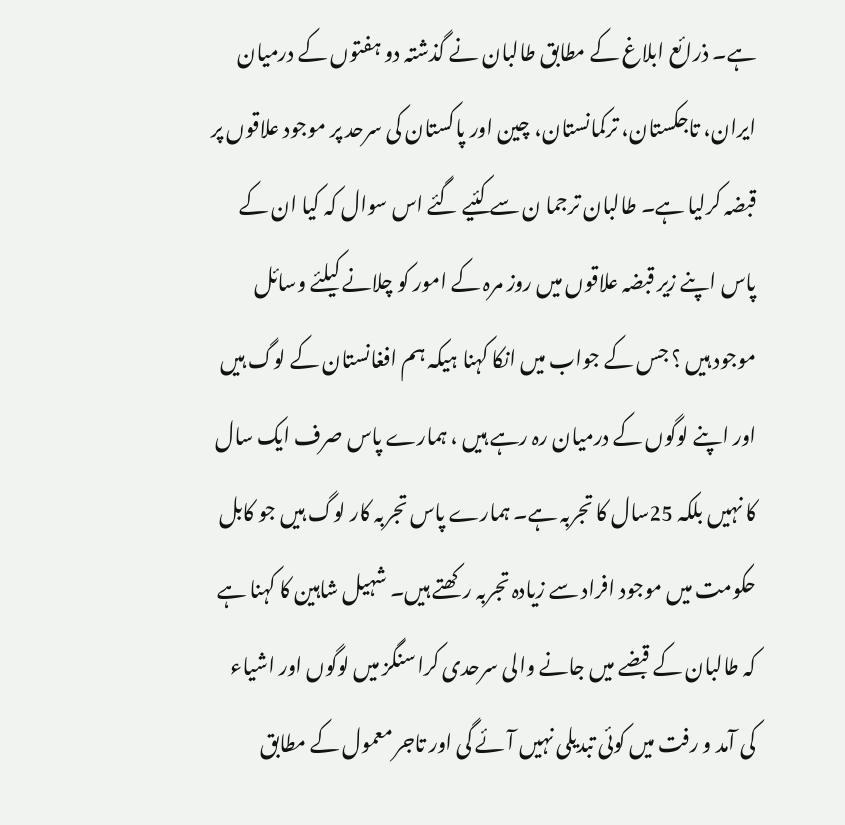ہے۔ ذرائع ابلاغ کے مطابق طالبان نے گذشتہ دو ہفتوں کے درمیان ایران، تاجکستان، ترکمانستان، چین اور پاکستان کی سرحد پر موجود علاقوں پر قبضہ کرلیا ہے۔ طالبان ترجما ن سے کئیے گئے اس سوال کہ کیا ان کے پاس اپنے زیر قبضہ علاقوں میں روز مرہ کے امور کو چلانے کیلئے وسائل موجود ہیں ؟ جس کے جواب میں انکا کہنا ہیکہ ہم افغانستان کے لوگ ہیں اور اپنے لوگوں کے درمیان رہ رہے ہیں ، ہمارے پاس صرف ایک سال کا نہیں بلکہ 25سال کا تجربہ ہے۔ ہمارے پاس تجربہ کار لوگ ہیں جو کابل حکومت میں موجود افراد سے زیادہ تجربہ رکھتے ہیں۔ شہیل شاہین کا کہنا ہے کہ طالبان کے قبضے میں جانے والی سرحدی کراسنگز میں لوگوں اور اشیاء کی آمد و رفت میں کوئی تبدیلی نہیں آئے گی اور تاجر معمول کے مطابق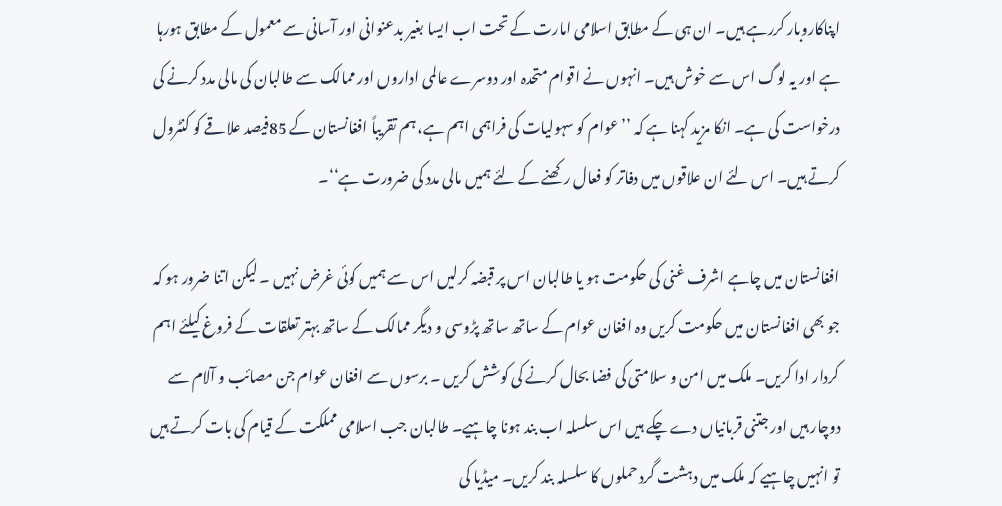اپناکاروبار کررہے ہیں۔ ان ہی کے مطابق اسلامی امارت کے تحت اب ایسا بغیر بدعنوانی اور آسانی سے معمول کے مطابق ہورہا ہے اور یہ لوگ اس سے خوش ہیں۔ انہوں نے اقوام متحدہ اور دوسرے عالمی اداروں اور ممالک سے طالبان کی مالی مدد کرنے کی درخواست کی ہے۔ انکا مزید کہنا ہے کہ ’’عوام کو سہولیات کی فراہمی اہم ہے، ہم تقریباً افغانستان کے 85فیصد علاقے کو کنٹرول کرتے ہیں۔ اس لئے ان علاقوں میں دفاتر کو فعال رکھنے کے لئے ہمیں مالی مدد کی ضرورت ہے‘‘۔

افغانستان میں چاہے اشرف غنی کی حکومت ہو یا طالبان اس پر قبضہ کرلیں اس سے ہمیں کوئی غرض نہیں ۔ لیکن اتنا ضرور ہو کہ جو بھی افغانستان میں حکومت کریں وہ افغان عوام کے ساتھ ساتھ پڑوسی و دیگر ممالک کے ساتھ بہتر تعلقات کے فروغ کیلئے اہم کردار ادا کریں۔ ملک میں امن و سلامتی کی فضا بحال کرنے کی کوشش کریں ۔ برسوں سے افغان عوام جن مصائب و آلام سے دوچار ہیں اور جتنی قربانیاں دے چکے ہیں اس سلسلہ اب بند ہونا چاہیے۔ طالبان جب اسلامی مملکت کے قیام کی بات کرتے ہیں تو انہیں چاہیے کہ ملک میں دہشت گرد حملوں کا سلسلہ بند کریں۔ میڈیا کی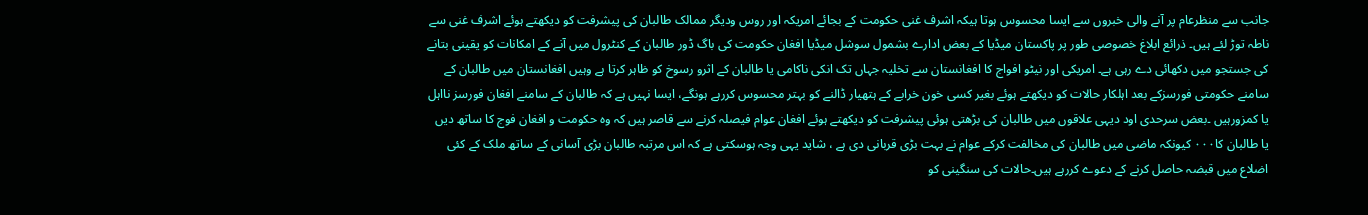جانب سے منظرعام پر آنے والی خبروں سے ایسا محسوس ہوتا ہیکہ اشرف غنی حکومت کے بجائے امریکہ اور روس ودیگر ممالک طالبان کی پیشرفت کو دیکھتے ہوئے اشرف غنی سے ناطہ توڑ لئے ہیں۔ ذرائع ابلاغ خصوصی طور پر پاکستان میڈیا کے بعض ادارے بشمول سوشل میڈیا افغان حکومت کی باگ ڈور طالبان کے کنٹرول میں آنے کے امکانات کو یقینی بتانے کی جستجو میں دکھائی دے رہی ہے۔ امریکی اور نیٹو افواج کا افغانستان سے تخلیہ جہاں تک انکی ناکامی یا طالبان کے اثرو رسوخ کو ظاہر کرتا ہے وہیں افغانستان میں طالبان کے سامنے حکومتی فورسزکے بعد اہلکار حالات کو دیکھتے ہوئے بغیر کسی خون خرابے کے ہتھیار ڈالنے کو بہتر محسوس کررہے ہونگے، ایسا نہیں ہے کہ طالبان کے سامنے افغان فورسز نااہل یا کمزورہیں ۔بعض سرحدی اود دیہی علاقوں میں طالبان کی بڑھتی ہوئی پیشرفت کو دیکھتے ہوئے افغان عوام فیصلہ کرنے سے قاصر ہیں کہ وہ حکومت و افغان فوج کا ساتھ دیں یا طالبان کا۰۰۰ کیونکہ ماضی میں طالبان کی مخالفت کرکے عوام نے بہت بڑی قربانی دی ہے ، شاید یہی وجہ ہوسکتی ہے کہ اس مرتبہ طالبان بڑی آسانی کے ساتھ ملک کے کئی اضلاع میں قبضہ حاصل کرنے کے دعوے کررہے ہیں۔حالات کی سنگینی کو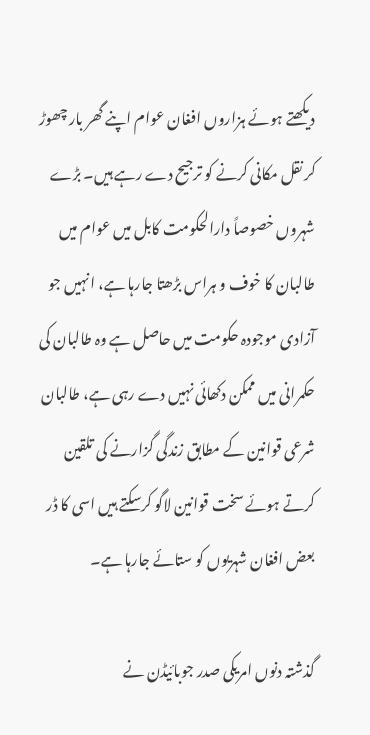دیکھتے ہوئے ہزاروں افغان عوام اپنے گھر بار چھوڑ کر نقل مکانی کرنے کو ترجیح دے رہے ہیں۔ بڑے شہروں خصوصاً دارالحکومت کابل میں عوام میں طالبان کا خوف و ہراس بڑھتا جارہا ہے، انہیں جو آزادی موجودہ حکومت میں حاصل ہے وہ طالبان کی حکمرانی میں ممکن دکھائی نہیں دے رہی ہے، طالبان شرعی قوانین کے مطابق زندگی گزارنے کی تلقین کرتے ہوئے سخت قوانین لاگو کرسکتے ہیں اسی کا ڈر بعض افغان شہریوں کو ستائے جارہا ہے۔

گذشتہ دنوں امریکی صدر جوبائیڈن نے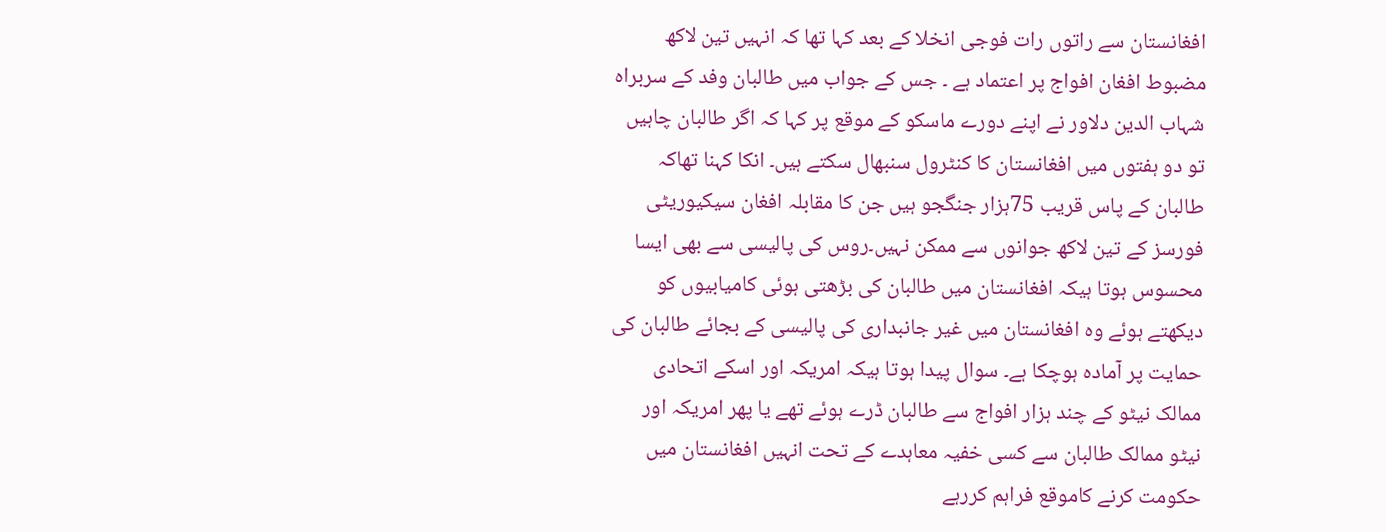افغانستان سے راتوں رات فوجی انخلا کے بعد کہا تھا کہ انہیں تین لاکھ مضبوط افغان افواج پر اعتماد ہے ۔ جس کے جواب میں طالبان وفد کے سربراہ شہاب الدین دلاور نے اپنے دورے ماسکو کے موقع پر کہا کہ اگر طالبان چاہیں تو دو ہفتوں میں افغانستان کا کنٹرول سنبھال سکتے ہیں۔ انکا کہنا تھاکہ طالبان کے پاس قریب 75ہزار جنگجو ہیں جن کا مقابلہ افغان سیکیوریٹی فورسز کے تین لاکھ جوانوں سے ممکن نہیں۔روس کی پالیسی سے بھی ایسا محسوس ہوتا ہیکہ افغانستان میں طالبان کی بڑھتی ہوئی کامیابیوں کو دیکھتے ہوئے وہ افغانستان میں غیر جانبداری کی پالیسی کے بجائے طالبان کی حمایت پر آمادہ ہوچکا ہے۔ سوال پیدا ہوتا ہیکہ امریکہ اور اسکے اتحادی ممالک نیٹو کے چند ہزار افواج سے طالبان ڈرے ہوئے تھے یا پھر امریکہ اور نیٹو ممالک طالبان سے کسی خفیہ معاہدے کے تحت انہیں افغانستان میں حکومت کرنے کاموقع فراہم کررہے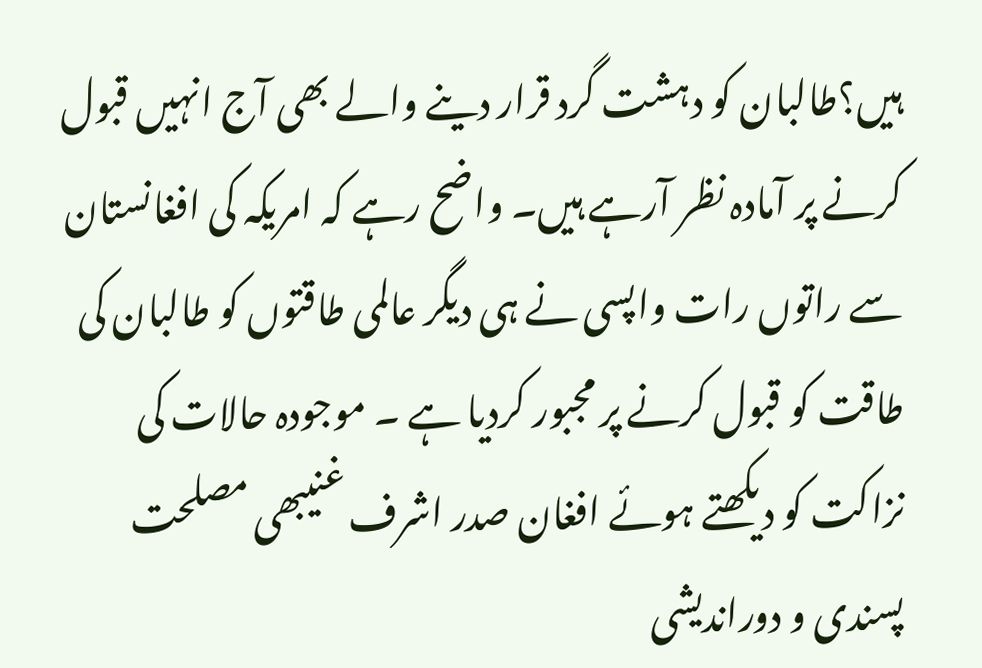ہیں؟طالبان کو دہشت گرد قرار دینے والے بھی آج انہیں قبول کرنے پر آمادہ نظر آرہے ہیں۔ واضح رہے کہ امریکہ کی افغانستان سے راتوں رات واپسی نے ہی دیگر عالمی طاقتوں کو طالبان کی طاقت کو قبول کرنے پر مجبور کردیا ہے ۔ موجودہ حالات کی نزاکت کو دیکھتے ہوئے افغان صدر اشرف غنیبھی مصلحت پسندی و دوراندیشی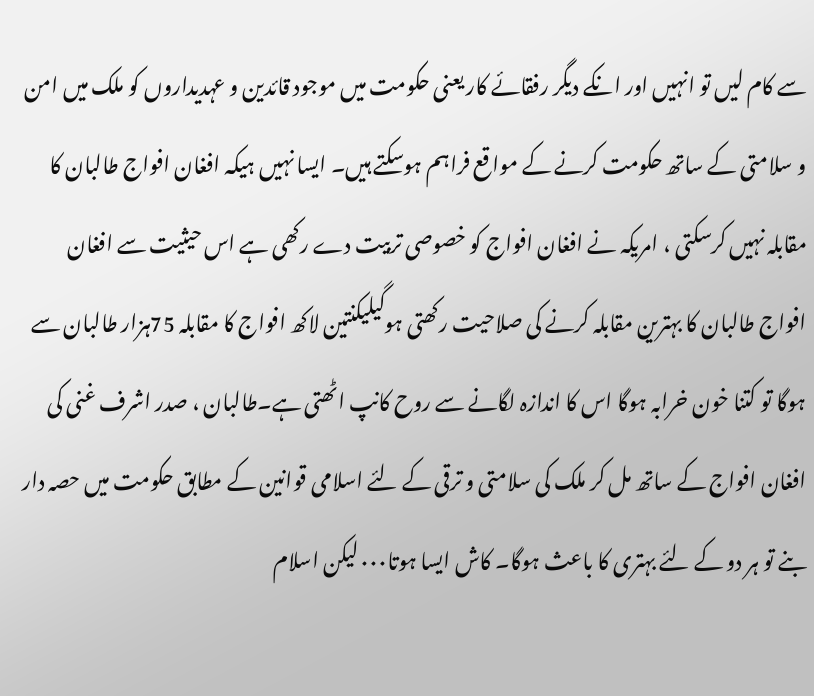سے کام لیں تو انہیں اور انکے دیگر رفقائے کار یعنی حکومت میں موجود قائدین و عہدیداروں کو ملک میں امن و سلامتی کے ساتھ حکومت کرنے کے مواقع فراہم ہوسکتے ہیں۔ ایسا نہیں ہیکہ افغان افواج طالبان کا مقابلہ نہیں کرسکتی ، امریکہ نے افغان افواج کو خصوصی تربیت دے رکھی ہے اس حیثیت سے افغان افواج طالبان کا بہترین مقابلہ کرنے کی صلاحیت رکھتی ہوگیلیکنتین لاکھ افواج کا مقابلہ 75ہزار طالبان سے ہوگا تو کتنا خون خرابہ ہوگا اس کا اندازہ لگانے سے روح کانپ اٹھتی ہے۔طالبان ، صدر اشرف غنی کی افغان افواج کے ساتھ مل کر ملک کی سلامتی و ترقی کے لئے اسلامی قوانین کے مطابق حکومت میں حصہ دار بنے تو ہر دو کے لئے بہتری کا باعث ہوگا۔ کاش ایسا ہوتا۰۰۰ لیکن اسلام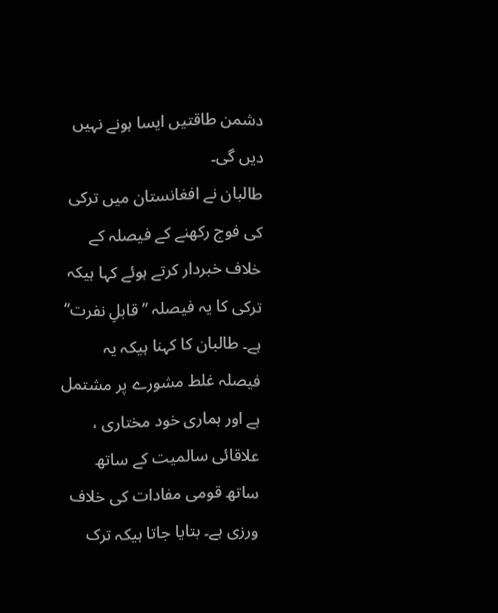دشمن طاقتیں ایسا ہونے نہیں دیں گی۔
طالبان نے افغانستان میں ترکی کی فوج رکھنے کے فیصلہ کے خلاف خبردار کرتے ہوئے کہا ہیکہ ترکی کا یہ فیصلہ ’’قابلِ نفرت‘‘ ہے۔ طالبان کا کہنا ہیکہ یہ فیصلہ غلط مشورے پر مشتمل ہے اور ہماری خود مختاری ، علاقائی سالمیت کے ساتھ ساتھ قومی مفادات کی خلاف ورزی ہے۔ بتایا جاتا ہیکہ ترک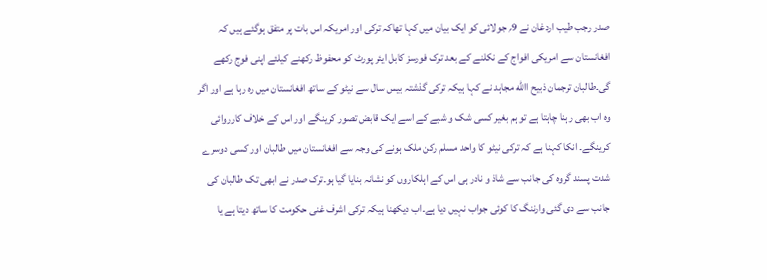صدر رجب طیب اردغان نے 9؍ جولائی کو ایک بیان میں کہا تھاکہ ترکی اور امریکہ اس بات پر متفق ہوگئے ہیں کہ افغانستان سے امریکی افواج کے نکلنے کے بعد ترک فورسز کابل ایئر پورٹ کو محفوظ رکھنے کیلئے اپنی فوج رکھے گی۔طالبان ترجمان ذبیح االله مجاہد نے کہا ہیکہ ترکی گذشتہ بیس سال سے نیٹو کے ساتھ افغانستان میں رہ رہا ہے اور اگر وہ اب بھی رہنا چاہتا ہے تو ہم بغیر کسی شک و شبے کے اسے ایک قابض تصور کرینگے اور اس کے خلاف کارروائی کرینگے۔ انکا کہنا ہے کہ ترکی نیٹو کا واحد مسلم رکن ملک ہونے کی وجہ سے افغانستان میں طالبان اور کسی دوسرے شدت پسند گروہ کی جانب سے شاذ و نادر ہی اس کے اہلکاروں کو نشانہ بنایا گیا ہو۔ترک صدر نے ابھی تک طالبان کی جانب سے دی گئی وارننگ کا کوئی جواب نہیں دیا ہے۔اب دیکھنا ہیکہ ترکی اشرف غنی حکومت کا ساتھ دیتا ہے یا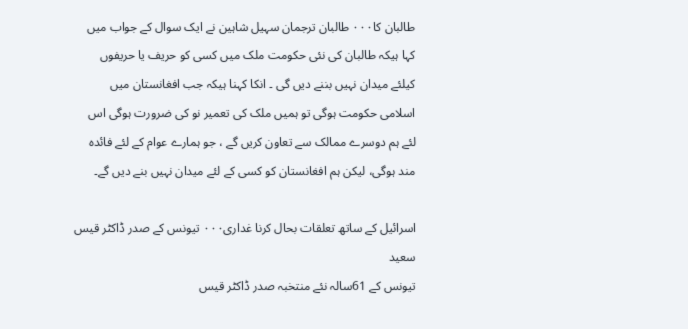طالبان کا۰۰۰ طالبان ترجمان سہیل شاہین نے ایک سوال کے جواب میں کہا ہیکہ طالبان کی نئی حکومت ملک میں کسی کو حریف یا حریفوں کیلئے میدان نہیں بننے دیں گی ۔ انکا کہنا ہیکہ جب افغانستان میں اسلامی حکومت ہوگی تو ہمیں ملک کی تعمیر نو کی ضرورت ہوگی اس لئے ہم دوسرے ممالک سے تعاون کریں گے ، جو ہمارے عوام کے لئے فائدہ مند ہوگی، لیکن ہم افغانستان کو کسی کے لئے میدان نہیں بنے دیں گے۔

اسرائیل کے ساتھ تعلقات بحال کرنا غداری۰۰۰ تیونس کے صدر ڈاکٹر قیس سعید
تیونس کے 61سالہ نئے منتخبہ صدر ڈاکٹر قیس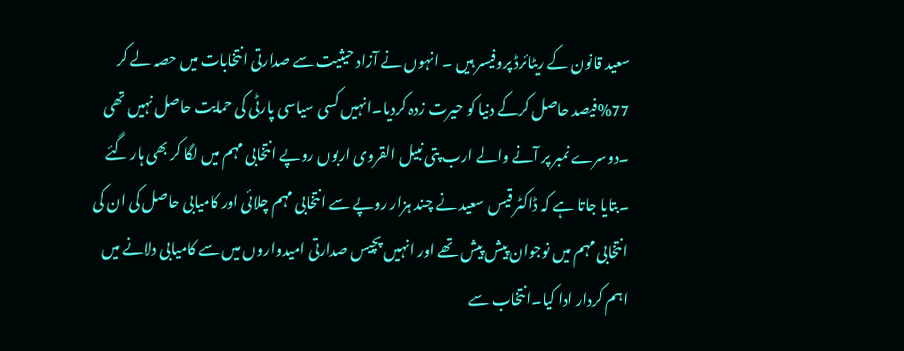سعید قانون کے ریٹائرڈ پروفیسر ہیں ۔ انہوں نے آزاد حیثیت سے صدارتی انتخابات میں حصہ لے کر 77%فیصد حاصل کرکے دنیا کو حیرت زدہ کردیا۔انہیں کسی سیاسی پارٹی کی حمایت حاصل نہیں تھی ۔دوسرے نمبر پر آنے والے ارب پتی نبیل القروی اربوں روپے انتخابی مہم میں لگا کر بھی ہار گئے ۔بتایا جاتا ہے کہ ڈاکٹر قیس سعید نے چند ہزار روپے سے انتخابی مہم چلائی اور کامیابی حاصل کی ان کی انتخابی مہم میں نوجوان پیش پیش تھے اور انہیں پچیس صدارتی امیدواروں میں سے کامیابی دلانے میں اہم کردار ادا کیا۔انتخاب سے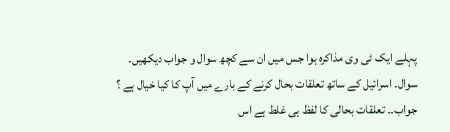پہلے ایک ٹی وی مذاکرہ ہوا جس میں ان سے کچھ سوال و جواب دیکھیں۔
سوال۔ اسرائیل کے ساتھ تعلقات بحال کرنے کے بارے میں آپ کا کیا خیال ہے ؟
جواب۔۔ تعلقات بحالی کا لفظ ہی غلط ہے اس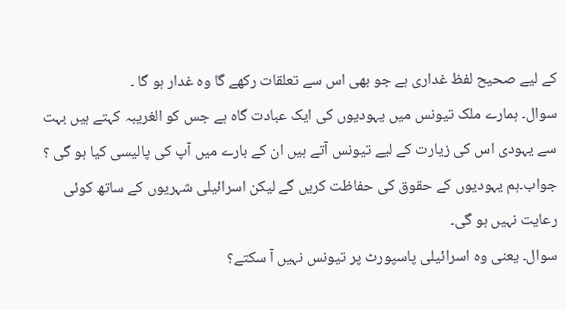کے لیے صحیح لفظ غداری ہے جو بھی اس سے تعلقات رکھے گا وہ غدار ہو گا ۔
سوال۔ ہمارے ملک تیونس میں یہودیوں کی ایک عبادت گاہ ہے جس کو الغریبہ کہتے ہیں بہت سے یہودی اس کی زیارت کے لیے تیونس آتے ہیں ان کے بارے میں آپ کی پالیسی کیا ہو گی ؟
جواب۔ہم یہودیوں کے حقوق کی حفاظت کریں گے لیکن اسرائیلی شہریوں کے ساتھ کوئی رعایت نہیں ہو گی۔
سوال۔ یعنی وہ اسرائیلی پاسپورٹ پر تیونس نہیں آ سکتے؟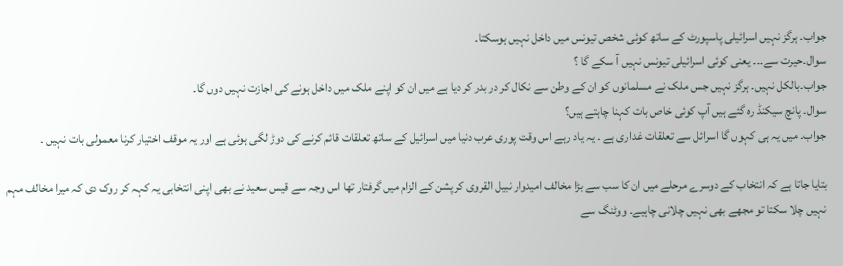جواب۔ ہرگز نہیں اسرائیلی پاسپورٹ کے ساتھ کوئی شخص تیونس میں داخل نہیں ہوسکتا۔
سوال۔حیرت سے۔۔۔ یعنی کوئی اسرائیلی تیونس نہیں آ سکے گا ؟
جواب۔بالکل نہیں۔ ہرگز نہیں جس ملک نے مسلمانوں کو ان کے وطن سے نکال کر در بدر کر دیا ہے میں ان کو اپنے ملک میں داخل ہونے کی اجازت نہیں دوں گا۔
سوال۔ پانچ سیکنڈ رہ گئے ہیں آپ کوئی خاص بات کہنا چاہتے ہیں؟
جواب۔ میں یہ ہی کہوں گا اسرائل سے تعلقات غداری ہے ۔ یہ یاد رہے اس وقت پوری عرب دنیا میں اسرائیل کے ساتھ تعلقات قائم کرنے کی دوڑ لگی ہوئی ہے اور یہ موقف اختیار کرنا معمولی بات نہیں ۔

بتایا جاتا ہے کہ انتخاب کے دوسرے مرحلے میں ان کا سب سے بڑا مخالف امیدوار نبیل القروی کرپشن کے الزام میں گرفتار تھا اس وجہ سے قیس سعید نے بھی اپنی انتخابی یہ کہہ کر روک دی کہ میرا مخالف مہم نہیں چلا سکتا تو مجھے بھی نہیں چلانی چاہیے۔ ووٹنگ سے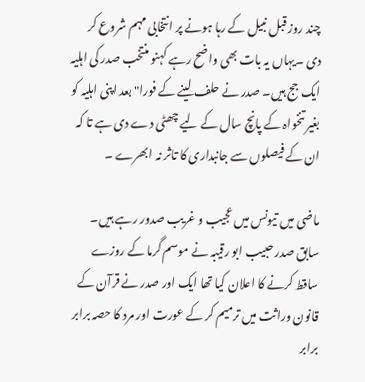چند روز قبل نبیل کے رہا ہونے پر انتخابی مہم شروع کر دی ۔یہاں یہ بات بھی واضح رہے کہنو منتخب صدر کی اہلیہ ایک جج ہیں۔ صدر نے حلف لینے کے فورا" بعد اپنی اہلیہ کو بغیر تنخواہ کے پانچ سال کے لیے چھٹی دے دی ہے تا کہ ان کے فیصلوں سے جانبداری کا تاثر نہ ابھرے ۔

ماضی میں تیونس میں عجیب و غریب صدور رہے ہیں۔ سابق صدر حبیب ابو رقیبہ نے موسم گرما کے روزے ساقط کرنے کا اعلان کیا تھا ایک اور صدر نے قرآن کے قانون وراثت میں ترمیم کر کے عورت اور مرد کا حصہ برابر برابر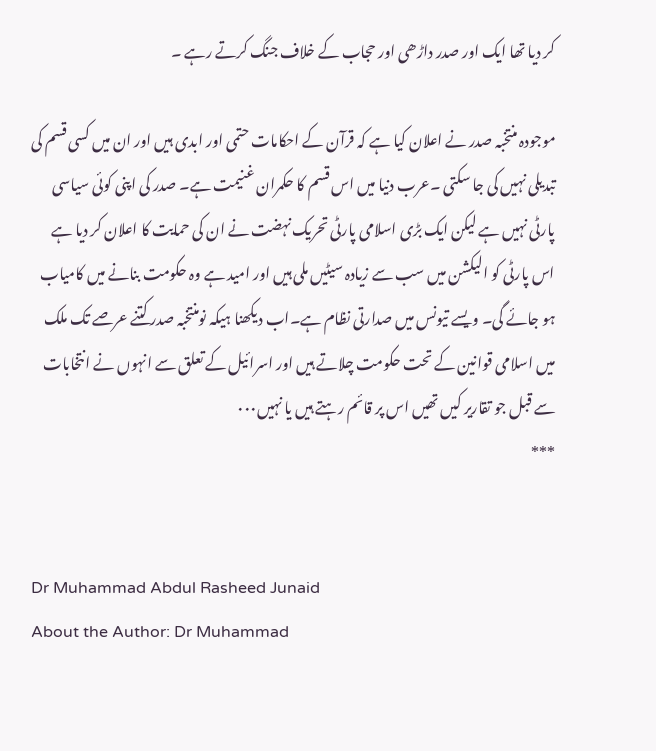کر دیا تھا ایک اور صدر داڑھی اور حجاب کے خلاف جنگ کرتے رہے ۔

موجودہ منتخبہ صدر نے اعلان کیا ہے کہ قرآن کے احکامات حتمی اور ابدی ہیں اور ان میں کسی قسم کی تبدیلی نہیں کی جا سکتی ۔عرب دنیا میں اس قسم کا حکمران غنیمت ہے۔ صدر کی اپنی کوئی سیاسی پارٹی نہیں ہے لیکن ایک بڑی اسلامی پارٹی تحریک نہضت نے ان کی حمایت کا اعلان کر دیا ہے اس پارٹی کو الیکشن میں سب سے زیادہ سیٹیں ملی ہیں اور امید ہے وہ حکومت بنانے میں کامیاب ہو جائے گی۔ ویسے تیونس میں صدارتی نظام ہے۔اب دیکھنا ہیکہ نومنتخبہ صدر کتنے عرصے تک ملک میں اسلامی قوانین کے تحت حکومت چلاتے ہیں اور اسرائیل کے تعلق سے انہوں نے انتخابات سے قبل جو تقاریر کیں تھیں اس پر قائم رہتے ہیں یا نہیں۰۰۰
***


Dr Muhammad Abdul Rasheed Junaid
About the Author: Dr Muhammad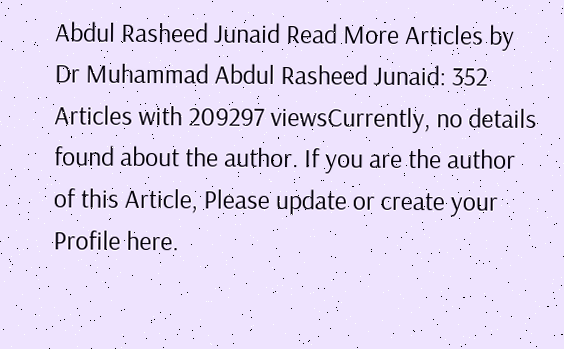Abdul Rasheed Junaid Read More Articles by Dr Muhammad Abdul Rasheed Junaid: 352 Articles with 209297 viewsCurrently, no details found about the author. If you are the author of this Article, Please update or create your Profile here.